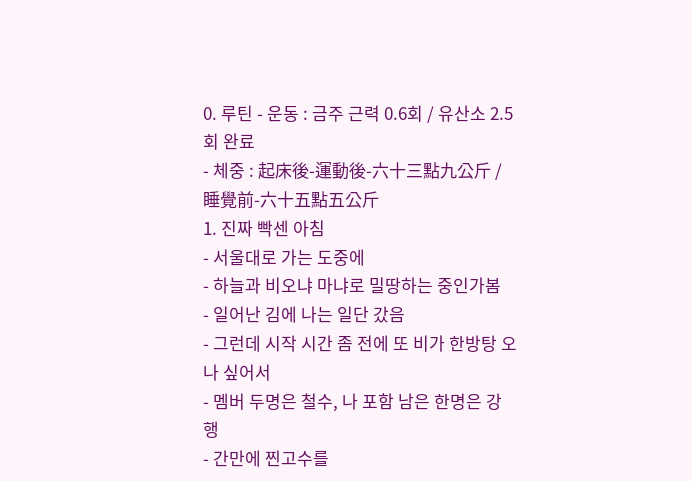0. 루틴 - 운동 : 금주 근력 0.6회 / 유산소 2.5회 완료
- 체중 : 起床後-運動後-六十三點九公斤 / 睡覺前-六十五點五公斤
1. 진짜 빡센 아침
- 서울대로 가는 도중에
- 하늘과 비오냐 마냐로 밀땅하는 중인가봄
- 일어난 김에 나는 일단 갔음
- 그런데 시작 시간 좀 전에 또 비가 한방탕 오나 싶어서
- 멤버 두명은 철수, 나 포함 남은 한명은 강행
- 간만에 찐고수를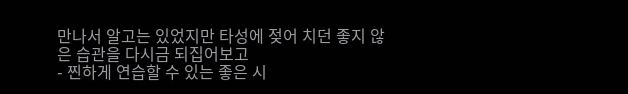만나서 알고는 있었지만 타성에 젖어 치던 좋지 않은 습관을 다시금 되집어보고
- 찐하게 연습할 수 있는 좋은 시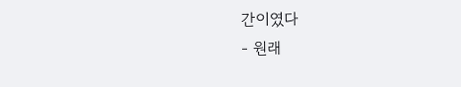간이였다
- 원래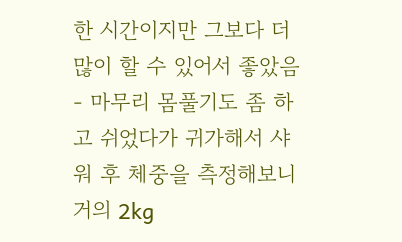한 시간이지만 그보다 더 많이 할 수 있어서 좋았음
- 마무리 몸풀기도 좀 하고 쉬었다가 귀가해서 샤워 후 체중을 측정해보니 거의 2kg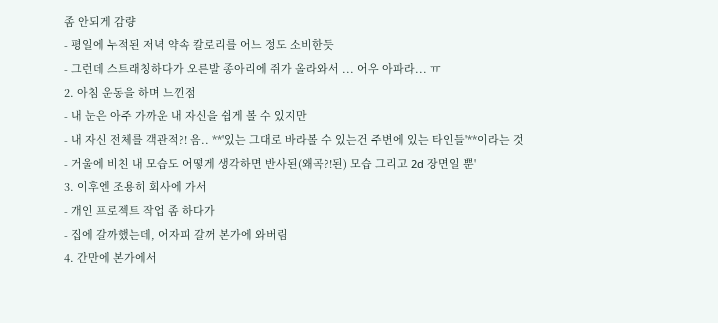좀 안되게 감량
- 평일에 누적된 저녁 약속 칼로리를 어느 정도 소비한듯
- 그런데 스트래칭하다가 오른발 종아리에 쥐가 올라와서 ... 어우 아파라... ㅠ
2. 아침 운동을 하며 느낀점
- 내 눈은 아주 가까운 내 자신을 쉽게 볼 수 있지만
- 내 자신 전체를 객관적?! 음.. **'있는 그대로 바라볼 수 있는건 주변에 있는 타인들'**이라는 것
- 거울에 비친 내 모습도 어떻게 생각하면 반사된(왜곡?!된) 모습 그리고 2d 장면일 뿐'
3. 이후엔 조용히 회사에 가서
- 개인 프로젝트 작업 좀 하다가
- 집에 갈까했는데, 어자피 갈꺼 본가에 와버림
4. 간만에 본가에서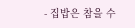- 집밥은 참을 수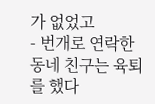가 없었고
- 번개로 연락한 동네 친구는 육퇴를 했다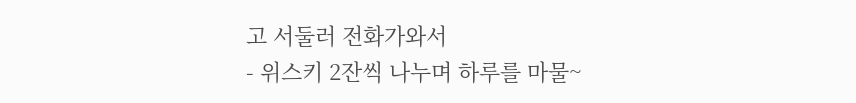고 서둘러 전화가와서
- 위스키 2잔씩 나누며 하루를 마물~